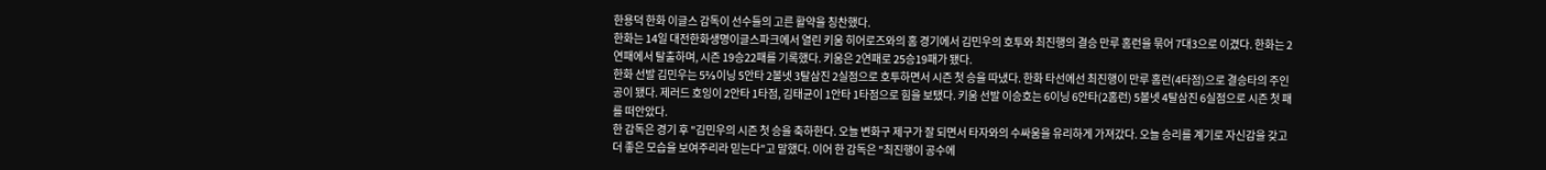한용덕 한화 이글스 감독이 선수들의 고른 활약을 칭찬했다.
한화는 14일 대전한화생명이글스파크에서 열린 키움 히어로즈와의 홈 경기에서 김민우의 호투와 최진행의 결승 만루 홈런을 묶어 7대3으로 이겼다. 한화는 2연패에서 탈출하며, 시즌 19승22패를 기록했다. 키움은 2연패로 25승19패가 됐다.
한화 선발 김민우는 5⅔이닝 5안타 2볼넷 3탈삼진 2실점으로 호투하면서 시즌 첫 승을 따냈다. 한화 타선에선 최진행이 만루 홈런(4타점)으로 결승타의 주인공이 됐다. 제러드 호잉이 2안타 1타점, 김태균이 1안타 1타점으로 힘을 보탰다. 키움 선발 이승호는 6이닝 6안타(2홈런) 5볼넷 4탈삼진 6실점으로 시즌 첫 패를 떠안았다.
한 감독은 경기 후 "김민우의 시즌 첫 승을 축하한다. 오늘 변화구 제구가 잘 되면서 타자와의 수싸움을 유리하게 가져갔다. 오늘 승리를 계기로 자신감을 갖고 더 좋은 모습을 보여주리라 믿는다"고 말했다. 이어 한 감독은 "최진행이 공수에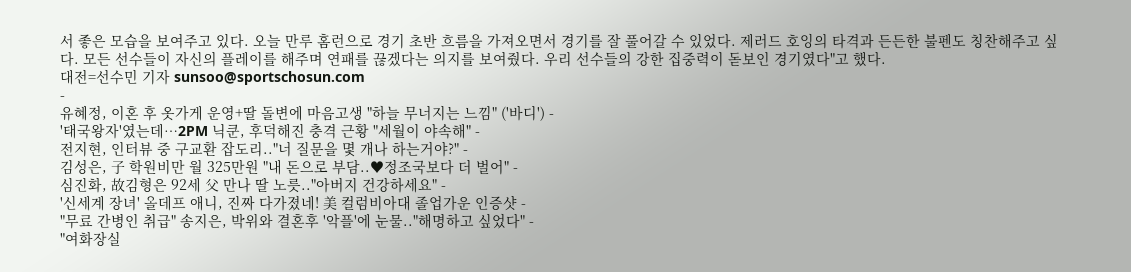서 좋은 모습을 보여주고 있다. 오늘 만루 홈런으로 경기 초반 흐름을 가져오면서 경기를 잘 풀어갈 수 있었다. 제러드 호잉의 타격과 든든한 불펜도 칭찬해주고 싶다. 모든 선수들이 자신의 플레이를 해주며 연패를 끊겠다는 의지를 보여줬다. 우리 선수들의 강한 집중력이 돋보인 경기였다"고 했다.
대전=선수민 기자 sunsoo@sportschosun.com
-
유혜정, 이혼 후 옷가게 운영+딸 돌변에 마음고생 "하늘 무너지는 느낌" ('바디') -
'태국왕자'였는데…2PM 닉쿤, 후덕해진 충격 근황 "세월이 야속해" -
전지현, 인터뷰 중 구교환 잡도리.."너 질문을 몇 개나 하는거야?" -
김성은, 子 학원비만 월 325만원 "내 돈으로 부담..♥정조국보다 더 벌어" -
심진화, 故김형은 92세 父 만나 딸 노릇.."아버지 건강하세요" -
'신세계 장녀' 올데프 애니, 진짜 다가졌네! 美 컬럼비아대 졸업가운 인증샷 -
"무료 간병인 취급" 송지은, 박위와 결혼후 '악플'에 눈물.."해명하고 싶었다" -
"여화장실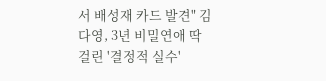서 배성재 카드 발견" 김다영, 3년 비밀연애 딱 걸린 '결정적 실수'